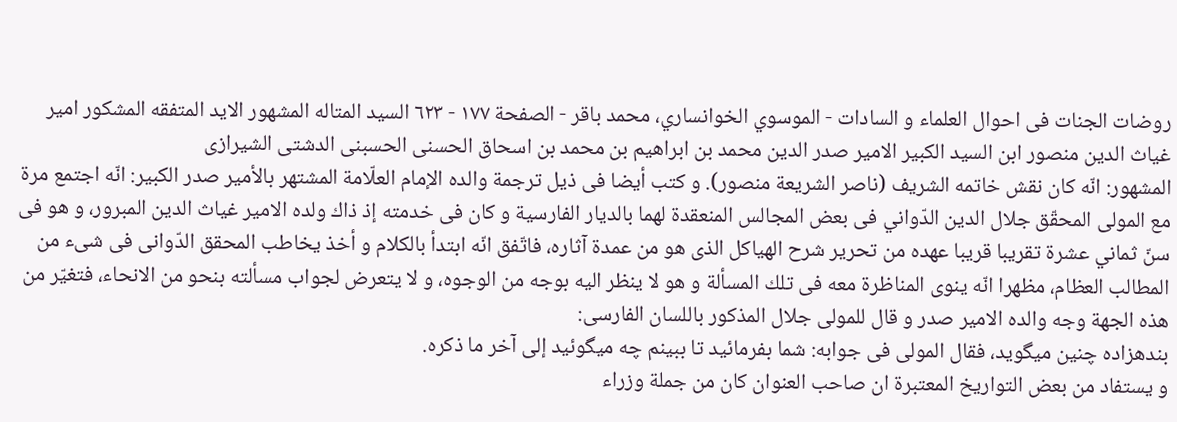روضات الجنات فی احوال العلماء و السادات - الموسوي الخوانساري، محمد باقر - الصفحة ١٧٧ - ٦٢٣ السيد المتاله المشهور الايد المتفقه المشكور امير غياث الدين منصور ابن السيد الكبير الامير صدر الدين محمد بن ابراهيم بن محمد بن اسحاق الحسنى الحسبنى الدشتى الشيرازى
المشهور: انّه كان نقش خاتمه الشريف (ناصر الشريعة منصور). و كتب أيضا فى ذيل ترجمة والده الإمام العلّامة المشتهر بالأمير صدر الكبير: انّه اجتمع مرة مع المولى المحقّق جلال الدين الدّواني فى بعض المجالس المنعقدة لهما بالديار الفارسية و كان فى خدمته إذ ذاك ولده الامير غياث الدين المبرور، و هو فى سنّ ثماني عشرة تقريبا قريبا عهده من تحرير شرح الهياكل الذى هو من عمدة آثاره، فاتّفق انّه ابتدأ بالكلام و أخذ يخاطب المحقق الدّوانى فى شىء من المطالب العظام، مظهرا انّه ينوى المناظرة معه فى تلك المسألة و هو لا ينظر اليه بوجه من الوجوه، و لا يتعرض لجواب مسألته بنحو من الانحاء، فتغيّر من هذه الجهة وجه والده الامير صدر و قال للمولى جلال المذكور باللسان الفارسى:
بندهزاده چنين ميگويد، فقال المولى فى جوابه: شما بفرمائيد تا ببينم چه ميگوئيد إلى آخر ما ذكره.
و يستفاد من بعض التواريخ المعتبرة ان صاحب العنوان كان من جملة وزراء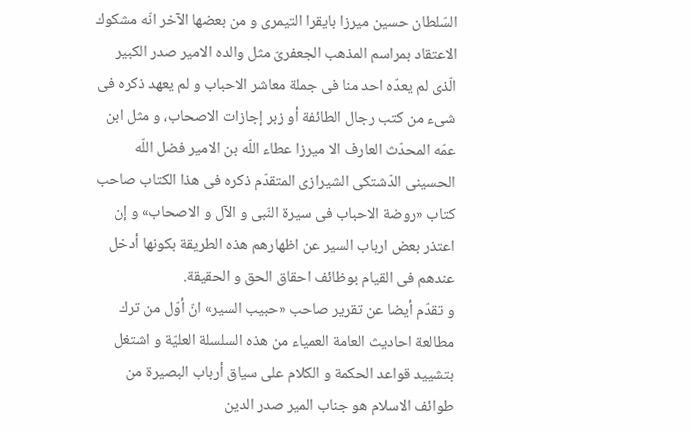السّلطان حسين ميرزا بايقرا التيمرى و من بعضها الآخر انّه مشكوك الاعتقاد بمراسم المذهب الجعفرىّ مثل والده الامير صدر الكبير الّذى لم يعدّه احد منا فى جملة معاشر الاحباب و لم يعهد ذكره فى شىء من كتب رجال الطائفة أو زبر إجازات الاصحاب، و مثل ابن عمّه المحدّث العارف الا ميرزا عطاء اللّه بن الامير فضل اللّه الحسينى الدّشتكى الشيرازى المتقدّم ذكره فى هذا الكتاب صاحب كتاب «روضة الاحباب فى سيرة النّبى و الآل و الاصحاب» و إن اعتذر بعض ارباب السير عن اظهارهم هذه الطريقة بكونها أدخل عندهم فى القيام بوظائف احقاق الحق و الحقيقة.
و تقدّم أيضا عن تقرير صاحب «حبيب السير» انّ أوّل من ترك مطالعة احاديث العامة العمياء من هذه السلسلة العليّة و اشتغل بتشييد قواعد الحكمة و الكلام على سياق أرباب البصيرة من طوائف الاسلام هو جناب المير صدر الدين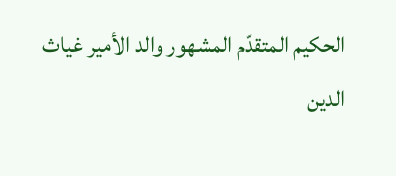الحكيم المتقدّم المشهور والد الأمير غياث الدين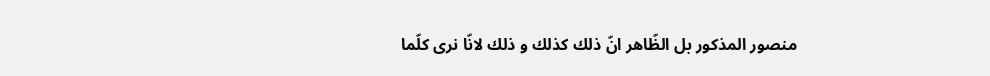منصور المذكور بل الظّاهر انّ ذلك كذلك و ذلك لانّا نرى كلّما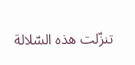تنزّلت هذه السّلالة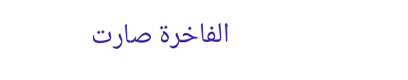الفاخرة صارت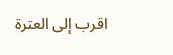اقرب إلى العترة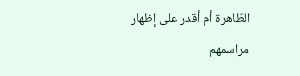الطّاهرة أم أقدر على إظهار مراسمهم